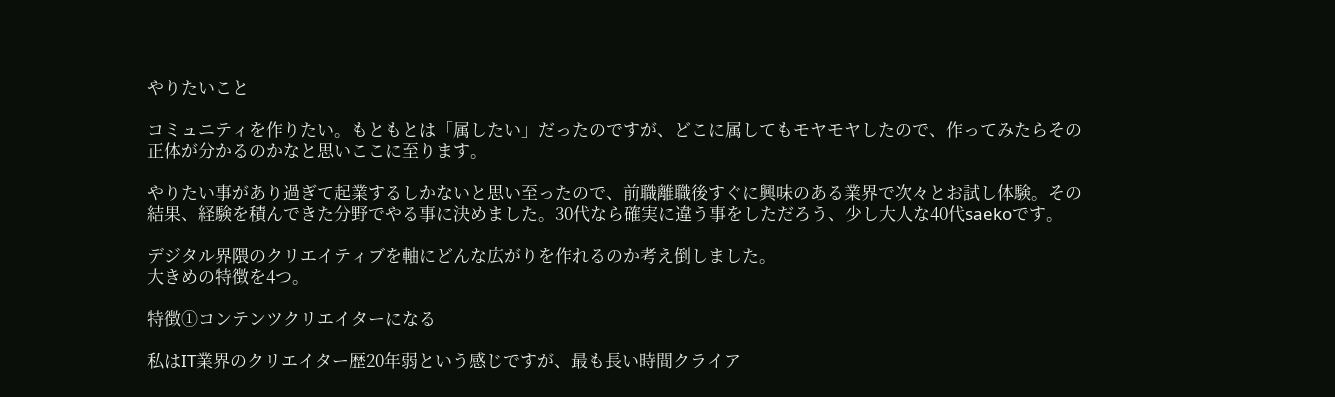やりたいこと

コミュニティを作りたい。もともとは「属したい」だったのですが、どこに属してもモヤモヤしたので、作ってみたらその正体が分かるのかなと思いここに至ります。

やりたい事があり過ぎて起業するしかないと思い至ったので、前職離職後すぐに興味のある業界で次々とお試し体験。その結果、経験を積んできた分野でやる事に決めました。30代なら確実に違う事をしただろう、少し大人な40代saekoです。

デジタル界隈のクリエイティブを軸にどんな広がりを作れるのか考え倒しました。
大きめの特徴を4つ。

特徴①コンテンツクリエイターになる

私はIT業界のクリエイター歴20年弱という感じですが、最も長い時間クライア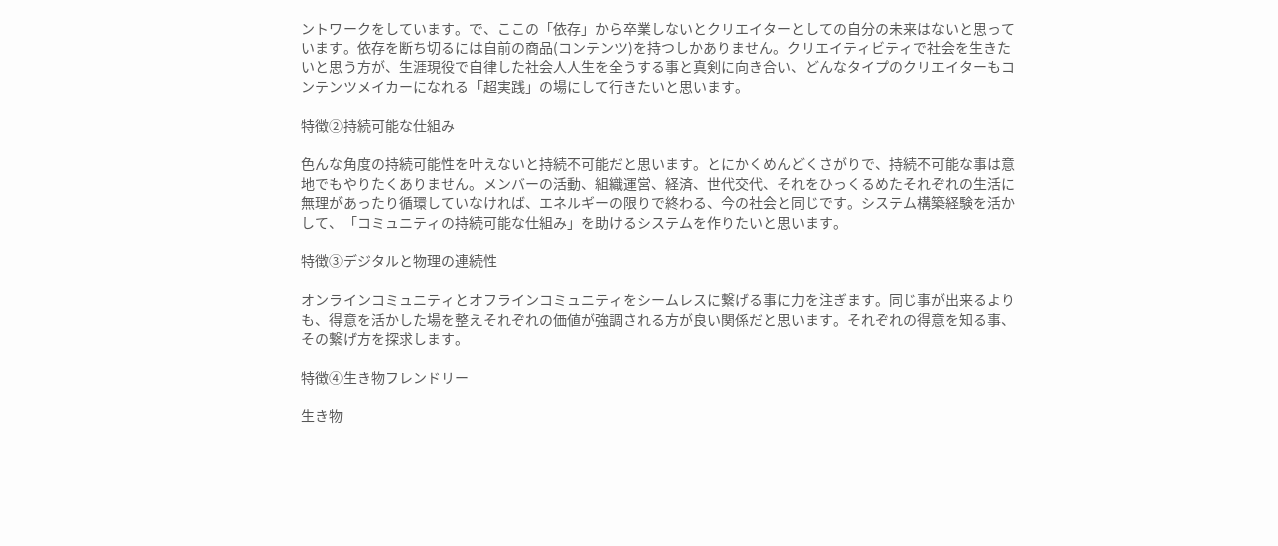ントワークをしています。で、ここの「依存」から卒業しないとクリエイターとしての自分の未来はないと思っています。依存を断ち切るには自前の商品(コンテンツ)を持つしかありません。クリエイティビティで社会を生きたいと思う方が、生涯現役で自律した社会人人生を全うする事と真剣に向き合い、どんなタイプのクリエイターもコンテンツメイカーになれる「超実践」の場にして行きたいと思います。

特徴②持続可能な仕組み

色んな角度の持続可能性を叶えないと持続不可能だと思います。とにかくめんどくさがりで、持続不可能な事は意地でもやりたくありません。メンバーの活動、組織運営、経済、世代交代、それをひっくるめたそれぞれの生活に無理があったり循環していなければ、エネルギーの限りで終わる、今の社会と同じです。システム構築経験を活かして、「コミュニティの持続可能な仕組み」を助けるシステムを作りたいと思います。

特徴③デジタルと物理の連続性

オンラインコミュニティとオフラインコミュニティをシームレスに繋げる事に力を注ぎます。同じ事が出来るよりも、得意を活かした場を整えそれぞれの価値が強調される方が良い関係だと思います。それぞれの得意を知る事、その繋げ方を探求します。

特徴④生き物フレンドリー

生き物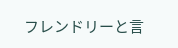フレンドリーと言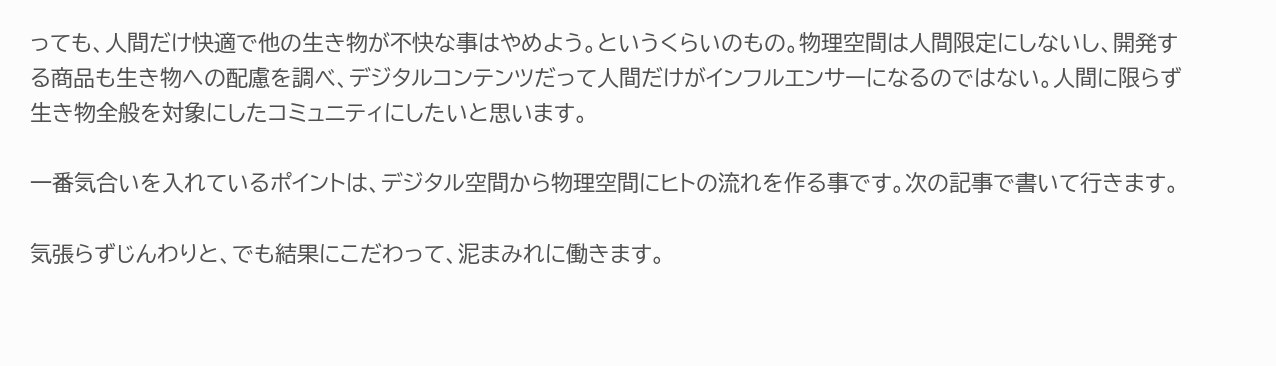っても、人間だけ快適で他の生き物が不快な事はやめよう。というくらいのもの。物理空間は人間限定にしないし、開発する商品も生き物への配慮を調べ、デジタルコンテンツだって人間だけがインフルエンサーになるのではない。人間に限らず生き物全般を対象にしたコミュニティにしたいと思います。

一番気合いを入れているポイントは、デジタル空間から物理空間にヒトの流れを作る事です。次の記事で書いて行きます。

気張らずじんわりと、でも結果にこだわって、泥まみれに働きます。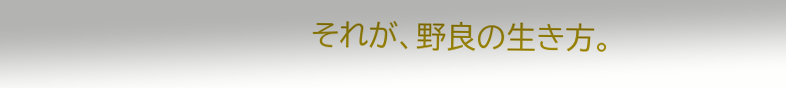それが、野良の生き方。